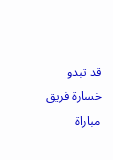قد تبدو خسارة فريق مباراة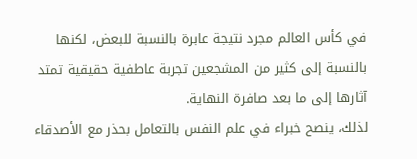في كأس العالم مجرد نتيجة عابرة بالنسبة للبعض، لكنها بالنسبة إلى كثير من المشجعين تجربة عاطفية حقيقية تمتد آثارها إلى ما بعد صافرة النهاية.
لذلك، ينصح خبراء في علم النفس بالتعامل بحذر مع الأصدقاء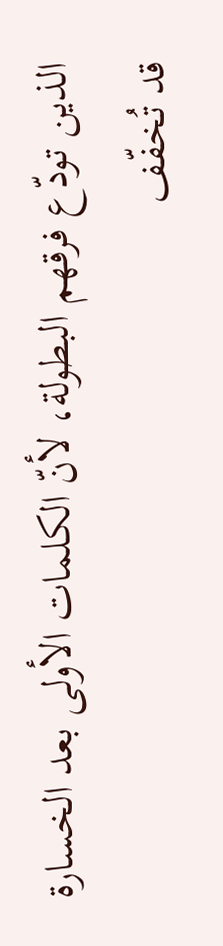الذين تودّع فرقهم البطولة، لأنّ الكلمات الأولى بعد الخسارة قد تُخفّف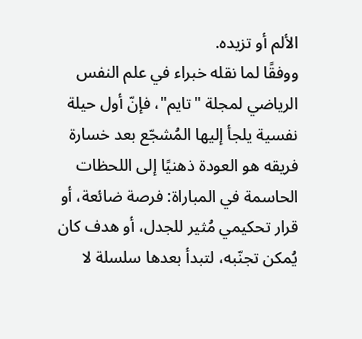الألم أو تزيده.
ووفقًا لما نقله خبراء في علم النفس الرياضي لمجلة "تايم"، فإنّ أول حيلة نفسية يلجأ إليها المُشجّع بعد خسارة فريقه هو العودة ذهنيًا إلى اللحظات الحاسمة في المباراة: فرصة ضائعة، أو قرار تحكيمي مُثير للجدل، أو هدف كان يُمكن تجنّبه، لتبدأ بعدها سلسلة لا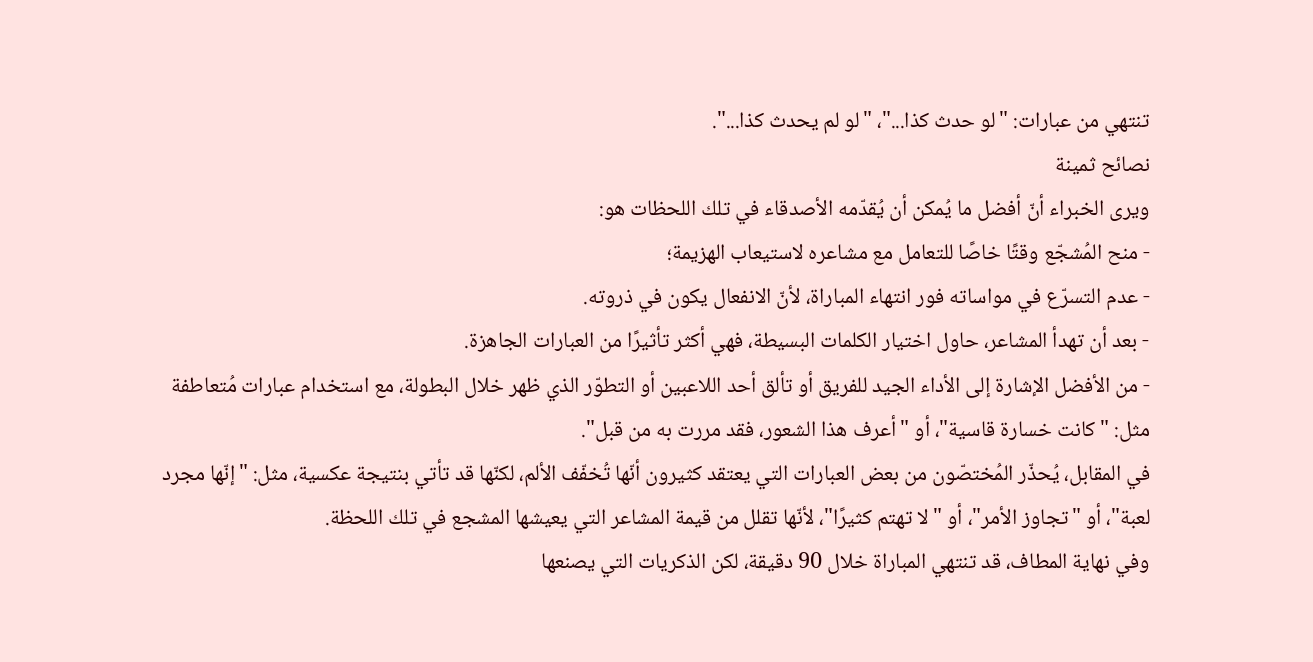تنتهي من عبارات: "لو حدث كذا..."، "لو لم يحدث كذا...".
نصائح ثمينة
ويرى الخبراء أنّ أفضل ما يُمكن أن يُقدّمه الأصدقاء في تلك اللحظات هو:
- منح المُشجّع وقتًا خاصًا للتعامل مع مشاعره لاستيعاب الهزيمة؛
- عدم التسرّع في مواساته فور انتهاء المباراة، لأنّ الانفعال يكون في ذروته.
- بعد أن تهدأ المشاعر، حاول اختيار الكلمات البسيطة، فهي أكثر تأثيرًا من العبارات الجاهزة.
- من الأفضل الإشارة إلى الأداء الجيد للفريق أو تألق أحد اللاعبين أو التطوّر الذي ظهر خلال البطولة، مع استخدام عبارات مُتعاطفة مثل: "كانت خسارة قاسية"، أو "أعرف هذا الشعور، فقد مررت به من قبل".
في المقابل، يُحذّر المُختصّون من بعض العبارات التي يعتقد كثيرون أنّها تُخفّف الألم، لكنّها قد تأتي بنتيجة عكسية، مثل: "إنّها مجرد لعبة"، أو "تجاوز الأمر"، أو "لا تهتم كثيرًا"، لأنّها تقلل من قيمة المشاعر التي يعيشها المشجع في تلك اللحظة.
وفي نهاية المطاف، قد تنتهي المباراة خلال 90 دقيقة، لكن الذكريات التي يصنعها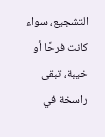التشجيع، سواء كانت فرحًا أو خيبة، تبقى راسخة في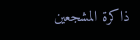ذاكرة المشجعين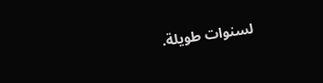لسنوات طويلة.